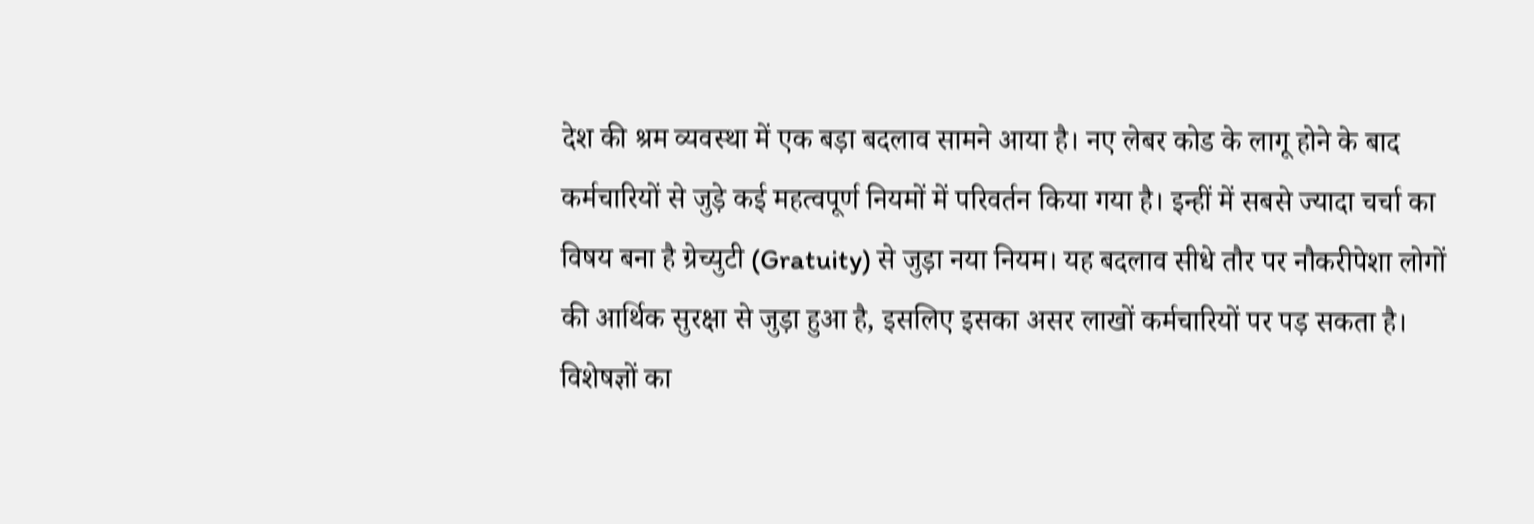देश की श्रम व्यवस्था में एक बड़ा बदलाव सामने आया है। नए लेबर कोड के लागू होने के बाद कर्मचारियों से जुड़े कई महत्वपूर्ण नियमों में परिवर्तन किया गया है। इन्हीं में सबसे ज्यादा चर्चा का विषय बना है ग्रेच्युटी (Gratuity) से जुड़ा नया नियम। यह बदलाव सीधे तौर पर नौकरीपेशा लोगों की आर्थिक सुरक्षा से जुड़ा हुआ है, इसलिए इसका असर लाखों कर्मचारियों पर पड़ सकता है।
विशेषज्ञों का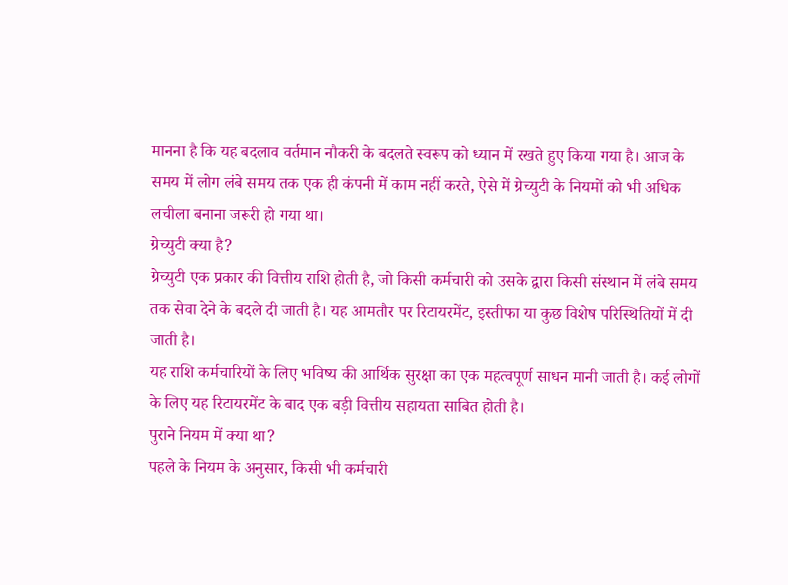मानना है कि यह बदलाव वर्तमान नौकरी के बदलते स्वरूप को ध्यान में रखते हुए किया गया है। आज के समय में लोग लंबे समय तक एक ही कंपनी में काम नहीं करते, ऐसे में ग्रेच्युटी के नियमों को भी अधिक लचीला बनाना जरूरी हो गया था।
ग्रेच्युटी क्या है?
ग्रेच्युटी एक प्रकार की वित्तीय राशि होती है, जो किसी कर्मचारी को उसके द्वारा किसी संस्थान में लंबे समय तक सेवा देने के बदले दी जाती है। यह आमतौर पर रिटायरमेंट, इस्तीफा या कुछ विशेष परिस्थितियों में दी जाती है।
यह राशि कर्मचारियों के लिए भविष्य की आर्थिक सुरक्षा का एक महत्वपूर्ण साधन मानी जाती है। कई लोगों के लिए यह रिटायरमेंट के बाद एक बड़ी वित्तीय सहायता साबित होती है।
पुराने नियम में क्या था?
पहले के नियम के अनुसार, किसी भी कर्मचारी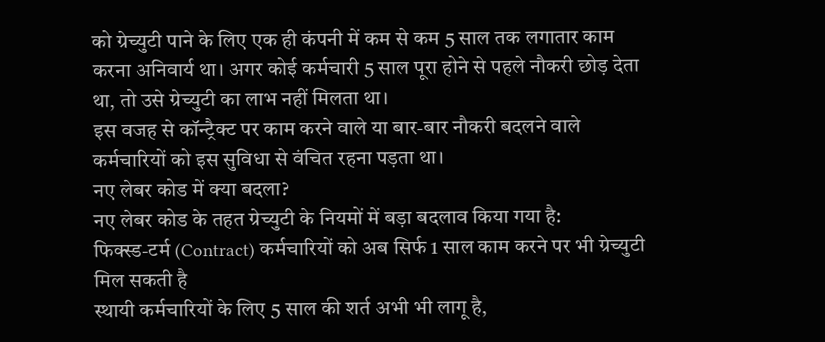को ग्रेच्युटी पाने के लिए एक ही कंपनी में कम से कम 5 साल तक लगातार काम करना अनिवार्य था। अगर कोई कर्मचारी 5 साल पूरा होने से पहले नौकरी छोड़ देता था, तो उसे ग्रेच्युटी का लाभ नहीं मिलता था।
इस वजह से कॉन्ट्रैक्ट पर काम करने वाले या बार-बार नौकरी बदलने वाले कर्मचारियों को इस सुविधा से वंचित रहना पड़ता था।
नए लेबर कोड में क्या बदला?
नए लेबर कोड के तहत ग्रेच्युटी के नियमों में बड़ा बदलाव किया गया है:
फिक्स्ड-टर्म (Contract) कर्मचारियों को अब सिर्फ 1 साल काम करने पर भी ग्रेच्युटी मिल सकती है
स्थायी कर्मचारियों के लिए 5 साल की शर्त अभी भी लागू है,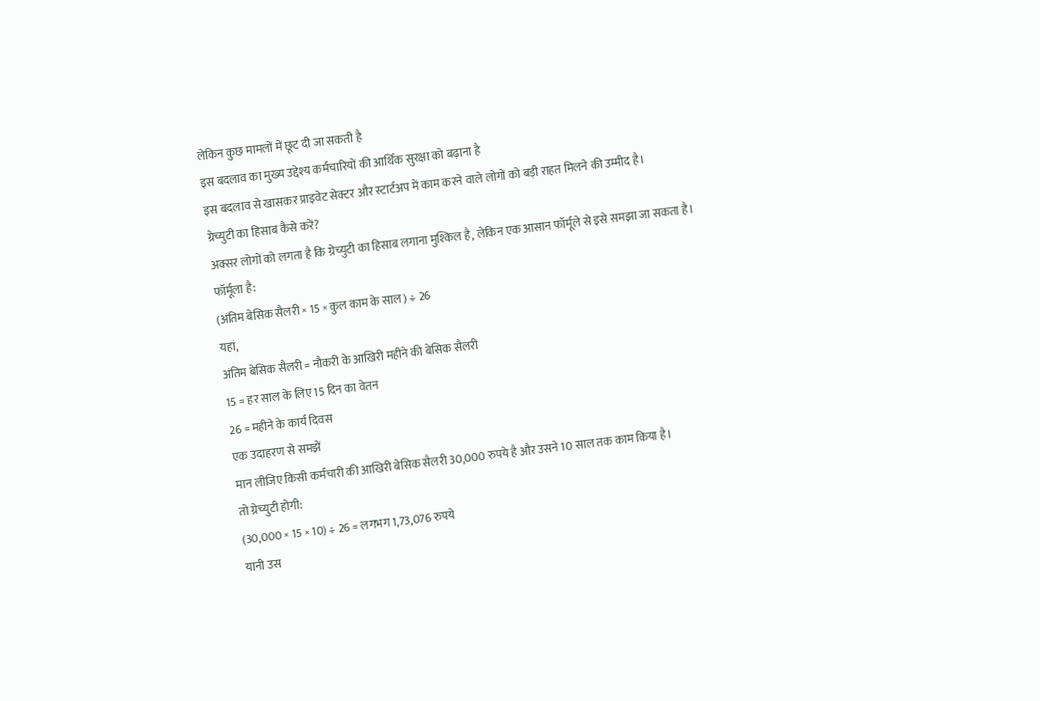लेकिन कुछ मामलों में छूट दी जा सकती है
इस बदलाव का मुख्य उद्देश्य कर्मचारियों की आर्थिक सुरक्षा को बढ़ाना है
इस बदलाव से खासकर प्राइवेट सेक्टर और स्टार्टअप में काम करने वाले लोगों को बड़ी राहत मिलने की उम्मीद है।
ग्रेच्युटी का हिसाब कैसे करें?
अक्सर लोगों को लगता है कि ग्रेच्युटी का हिसाब लगाना मुश्किल है, लेकिन एक आसान फॉर्मूले से इसे समझा जा सकता है।
फॉर्मूला है:
(अंतिम बेसिक सैलरी × 15 × कुल काम के साल) ÷ 26
यहां,
अंतिम बेसिक सैलरी = नौकरी के आखिरी महीने की बेसिक सैलरी
15 = हर साल के लिए 15 दिन का वेतन
26 = महीने के कार्य दिवस
एक उदाहरण से समझें
मान लीजिए किसी कर्मचारी की आखिरी बेसिक सैलरी 30,000 रुपये है और उसने 10 साल तक काम किया है।
तो ग्रेच्युटी होगी:
(30,000 × 15 × 10) ÷ 26 = लगभग 1,73,076 रुपये
यानी उस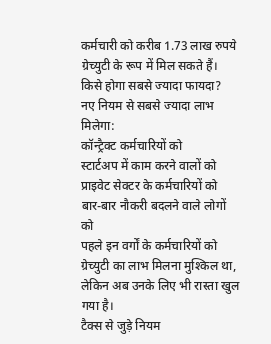कर्मचारी को करीब 1.73 लाख रुपये ग्रेच्युटी के रूप में मिल सकते हैं।
किसे होगा सबसे ज्यादा फायदा?
नए नियम से सबसे ज्यादा लाभ मिलेगा:
कॉन्ट्रैक्ट कर्मचारियों को
स्टार्टअप में काम करने वालों को
प्राइवेट सेक्टर के कर्मचारियों को
बार-बार नौकरी बदलने वाले लोगों को
पहले इन वर्गों के कर्मचारियों को ग्रेच्युटी का लाभ मिलना मुश्किल था, लेकिन अब उनके लिए भी रास्ता खुल गया है।
टैक्स से जुड़े नियम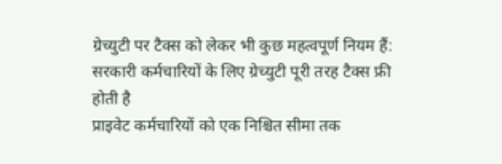ग्रेच्युटी पर टैक्स को लेकर भी कुछ महत्वपूर्ण नियम हैं:
सरकारी कर्मचारियों के लिए ग्रेच्युटी पूरी तरह टैक्स फ्री होती है
प्राइवेट कर्मचारियों को एक निश्चित सीमा तक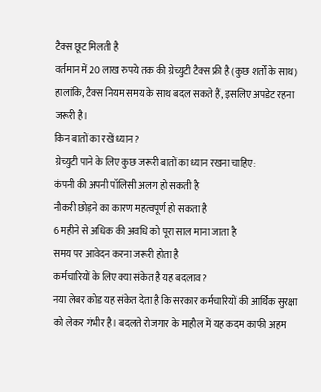टैक्स छूट मिलती है
वर्तमान में 20 लाख रुपये तक की ग्रेच्युटी टैक्स फ्री है (कुछ शर्तों के साथ)
हालांकि, टैक्स नियम समय के साथ बदल सकते हैं, इसलिए अपडेट रहना जरूरी है।
किन बातों का रखें ध्यान?
ग्रेच्युटी पाने के लिए कुछ जरूरी बातों का ध्यान रखना चाहिए:
कंपनी की अपनी पॉलिसी अलग हो सकती है
नौकरी छोड़ने का कारण महत्वपूर्ण हो सकता है
6 महीने से अधिक की अवधि को पूरा साल माना जाता है
समय पर आवेदन करना जरूरी होता है
कर्मचारियों के लिए क्या संकेत है यह बदलाव?
नया लेबर कोड यह संकेत देता है कि सरकार कर्मचारियों की आर्थिक सुरक्षा को लेकर गंभीर है। बदलते रोजगार के माहौल में यह कदम काफी अहम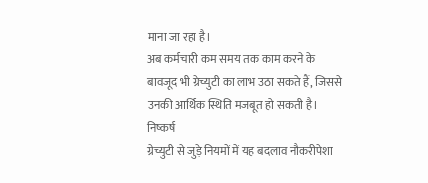माना जा रहा है।
अब कर्मचारी कम समय तक काम करने के बावजूद भी ग्रेच्युटी का लाभ उठा सकते हैं, जिससे उनकी आर्थिक स्थिति मजबूत हो सकती है।
निष्कर्ष
ग्रेच्युटी से जुड़े नियमों में यह बदलाव नौकरीपेशा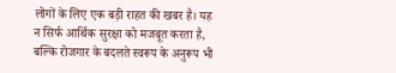लोगों के लिए एक बड़ी राहत की खबर है। यह न सिर्फ आर्थिक सुरक्षा को मजबूत करता है, बल्कि रोजगार के बदलते स्वरूप के अनुरूप भी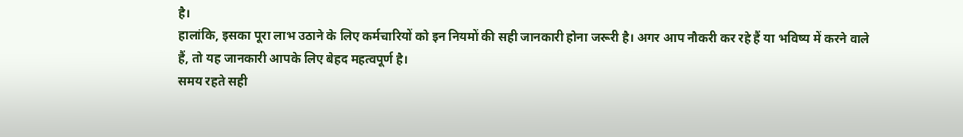है।
हालांकि, इसका पूरा लाभ उठाने के लिए कर्मचारियों को इन नियमों की सही जानकारी होना जरूरी है। अगर आप नौकरी कर रहे हैं या भविष्य में करने वाले हैं, तो यह जानकारी आपके लिए बेहद महत्वपूर्ण है।
समय रहते सही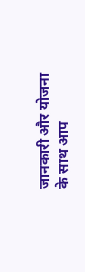जानकारी और योजना के साथ आप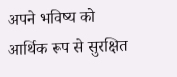अपने भविष्य को आर्थिक रूप से सुरक्षित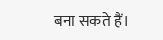बना सकते हैं।